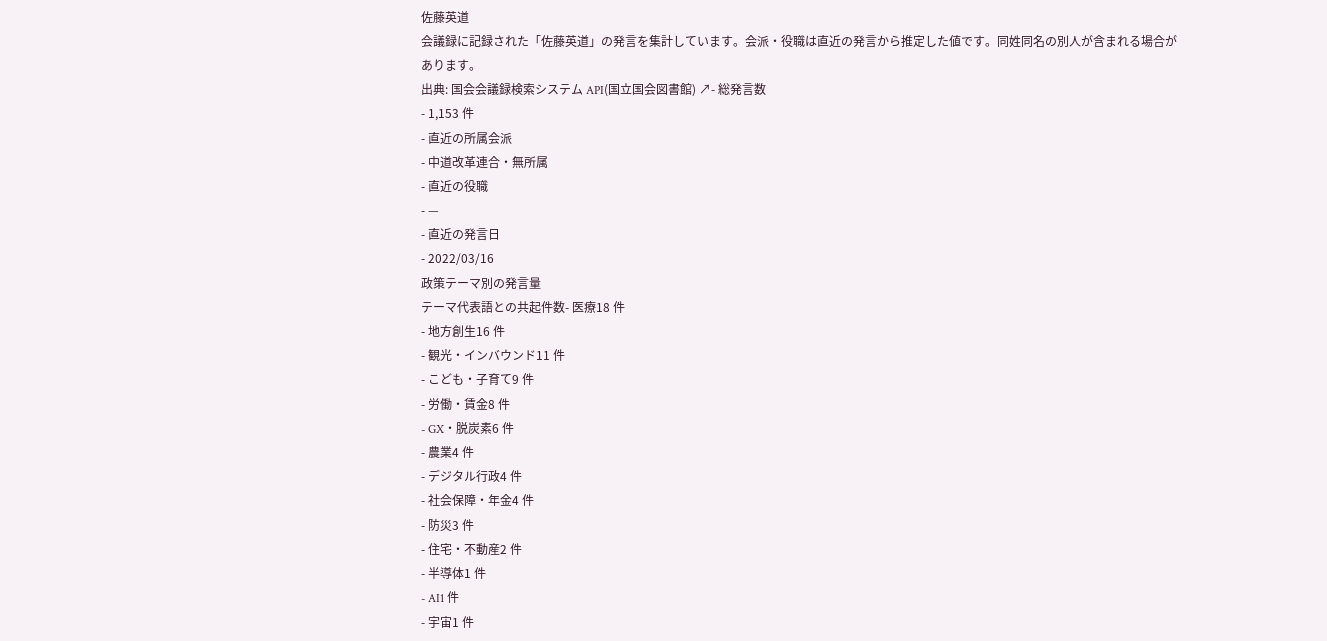佐藤英道
会議録に記録された「佐藤英道」の発言を集計しています。会派・役職は直近の発言から推定した値です。同姓同名の別人が含まれる場合があります。
出典: 国会会議録検索システム API(国立国会図書館) ↗- 総発言数
- 1,153 件
- 直近の所属会派
- 中道改革連合・無所属
- 直近の役職
- —
- 直近の発言日
- 2022/03/16
政策テーマ別の発言量
テーマ代表語との共起件数- 医療18 件
- 地方創生16 件
- 観光・インバウンド11 件
- こども・子育て9 件
- 労働・賃金8 件
- GX・脱炭素6 件
- 農業4 件
- デジタル行政4 件
- 社会保障・年金4 件
- 防災3 件
- 住宅・不動産2 件
- 半導体1 件
- AI1 件
- 宇宙1 件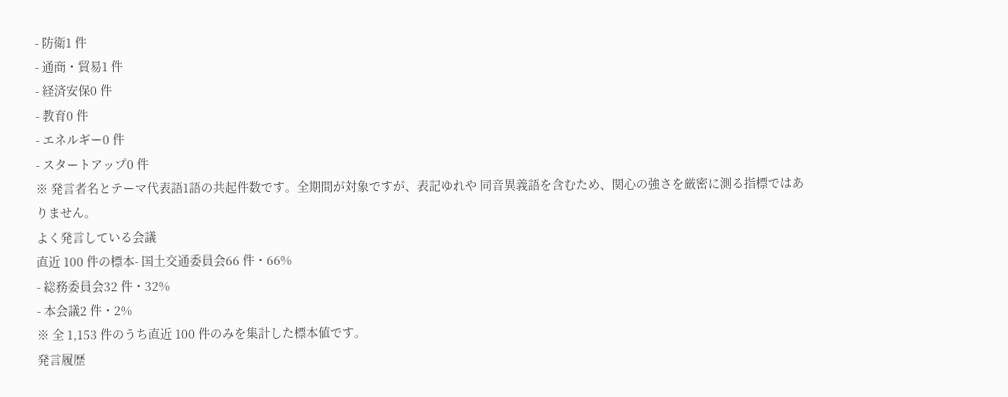- 防衛1 件
- 通商・貿易1 件
- 経済安保0 件
- 教育0 件
- エネルギー0 件
- スタートアップ0 件
※ 発言者名とテーマ代表語1語の共起件数です。全期間が対象ですが、表記ゆれや 同音異義語を含むため、関心の強さを厳密に測る指標ではありません。
よく発言している会議
直近 100 件の標本- 国土交通委員会66 件・66%
- 総務委員会32 件・32%
- 本会議2 件・2%
※ 全 1,153 件のうち直近 100 件のみを集計した標本値です。
発言履歴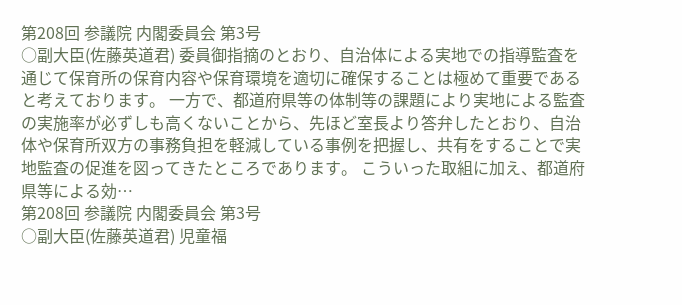第208回 参議院 内閣委員会 第3号
○副大臣(佐藤英道君) 委員御指摘のとおり、自治体による実地での指導監査を通じて保育所の保育内容や保育環境を適切に確保することは極めて重要であると考えております。 一方で、都道府県等の体制等の課題により実地による監査の実施率が必ずしも高くないことから、先ほど室長より答弁したとおり、自治体や保育所双方の事務負担を軽減している事例を把握し、共有をすることで実地監査の促進を図ってきたところであります。 こういった取組に加え、都道府県等による効…
第208回 参議院 内閣委員会 第3号
○副大臣(佐藤英道君) 児童福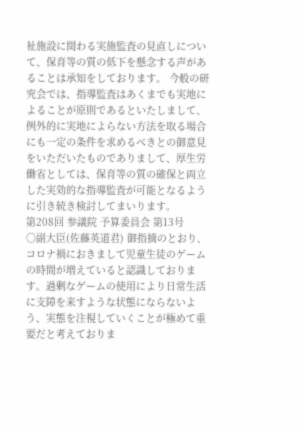祉施設に関わる実施監査の見直しについて、保育等の質の低下を懸念する声があることは承知をしております。 今般の研究会では、指導監査はあくまでも実地によることが原則であるといたしまして、例外的に実地によらない方法を取る場合にも一定の条件を求めるべきとの御意見をいただいたものでありまして、厚生労働省としては、保育等の質の確保と両立した実効的な指導監査が可能となるように引き続き検討してまいります。
第208回 参議院 予算委員会 第13号
○副大臣(佐藤英道君) 御指摘のとおり、コロナ禍におきまして児童生徒のゲームの時間が増えていると認識しております。過剰なゲームの使用により日常生活に支障を来すような状態にならないよう、実態を注視していくことが極めて重要だと考えておりま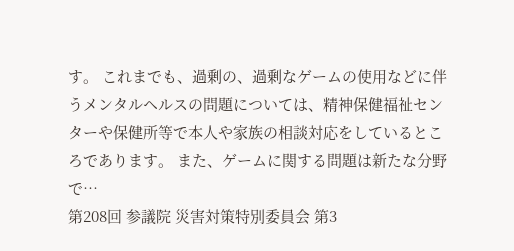す。 これまでも、過剰の、過剰なゲームの使用などに伴うメンタルヘルスの問題については、精神保健福祉センターや保健所等で本人や家族の相談対応をしているところであります。 また、ゲームに関する問題は新たな分野で…
第208回 参議院 災害対策特別委員会 第3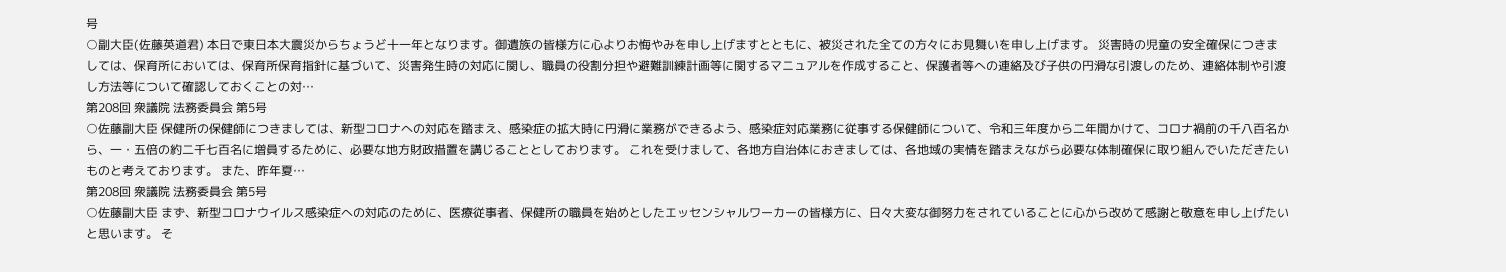号
○副大臣(佐藤英道君) 本日で東日本大震災からちょうど十一年となります。御遺族の皆様方に心よりお悔やみを申し上げますとともに、被災された全ての方々にお見舞いを申し上げます。 災害時の児童の安全確保につきましては、保育所においては、保育所保育指針に基づいて、災害発生時の対応に関し、職員の役割分担や避難訓練計画等に関するマニュアルを作成すること、保護者等への連絡及び子供の円滑な引渡しのため、連絡体制や引渡し方法等について確認しておくことの対…
第208回 衆議院 法務委員会 第5号
○佐藤副大臣 保健所の保健師につきましては、新型コロナへの対応を踏まえ、感染症の拡大時に円滑に業務ができるよう、感染症対応業務に従事する保健師について、令和三年度から二年間かけて、コロナ禍前の千八百名から、一・五倍の約二千七百名に増員するために、必要な地方財政措置を講じることとしております。 これを受けまして、各地方自治体におきましては、各地域の実情を踏まえながら必要な体制確保に取り組んでいただきたいものと考えております。 また、昨年夏…
第208回 衆議院 法務委員会 第5号
○佐藤副大臣 まず、新型コロナウイルス感染症への対応のために、医療従事者、保健所の職員を始めとしたエッセンシャルワーカーの皆様方に、日々大変な御努力をされていることに心から改めて感謝と敬意を申し上げたいと思います。 そ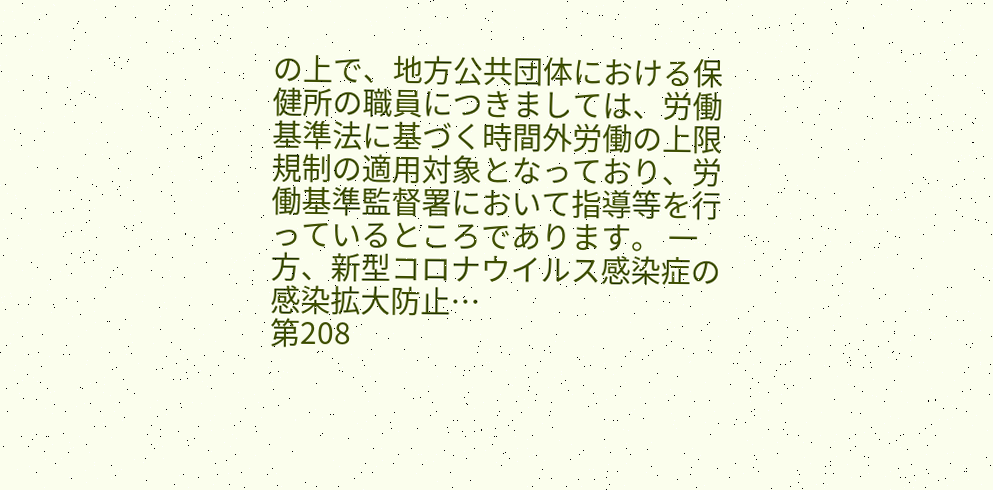の上で、地方公共団体における保健所の職員につきましては、労働基準法に基づく時間外労働の上限規制の適用対象となっており、労働基準監督署において指導等を行っているところであります。 一方、新型コロナウイルス感染症の感染拡大防止…
第208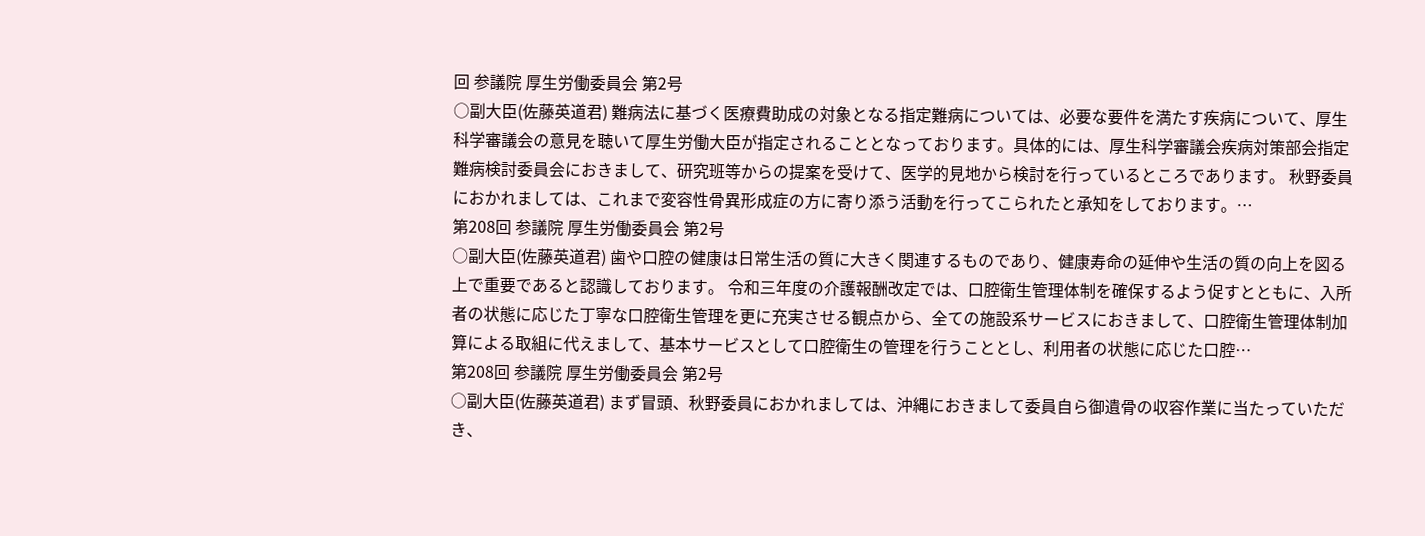回 参議院 厚生労働委員会 第2号
○副大臣(佐藤英道君) 難病法に基づく医療費助成の対象となる指定難病については、必要な要件を満たす疾病について、厚生科学審議会の意見を聴いて厚生労働大臣が指定されることとなっております。具体的には、厚生科学審議会疾病対策部会指定難病検討委員会におきまして、研究班等からの提案を受けて、医学的見地から検討を行っているところであります。 秋野委員におかれましては、これまで変容性骨異形成症の方に寄り添う活動を行ってこられたと承知をしております。…
第208回 参議院 厚生労働委員会 第2号
○副大臣(佐藤英道君) 歯や口腔の健康は日常生活の質に大きく関連するものであり、健康寿命の延伸や生活の質の向上を図る上で重要であると認識しております。 令和三年度の介護報酬改定では、口腔衛生管理体制を確保するよう促すとともに、入所者の状態に応じた丁寧な口腔衛生管理を更に充実させる観点から、全ての施設系サービスにおきまして、口腔衛生管理体制加算による取組に代えまして、基本サービスとして口腔衛生の管理を行うこととし、利用者の状態に応じた口腔…
第208回 参議院 厚生労働委員会 第2号
○副大臣(佐藤英道君) まず冒頭、秋野委員におかれましては、沖縄におきまして委員自ら御遺骨の収容作業に当たっていただき、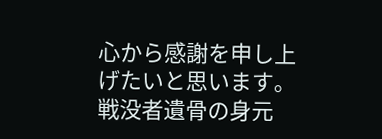心から感謝を申し上げたいと思います。 戦没者遺骨の身元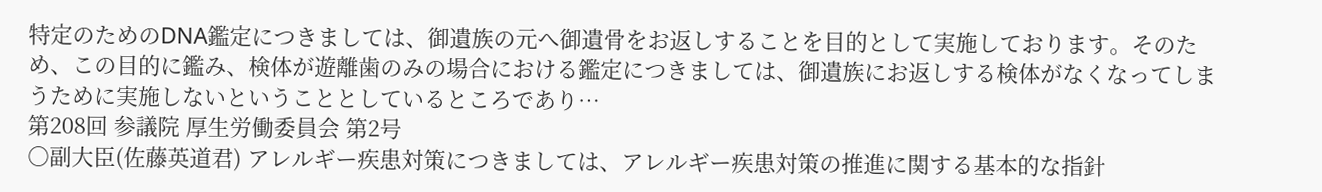特定のためのDNA鑑定につきましては、御遺族の元へ御遺骨をお返しすることを目的として実施しております。そのため、この目的に鑑み、検体が遊離歯のみの場合における鑑定につきましては、御遺族にお返しする検体がなくなってしまうために実施しないということとしているところであり…
第208回 参議院 厚生労働委員会 第2号
○副大臣(佐藤英道君) アレルギー疾患対策につきましては、アレルギー疾患対策の推進に関する基本的な指針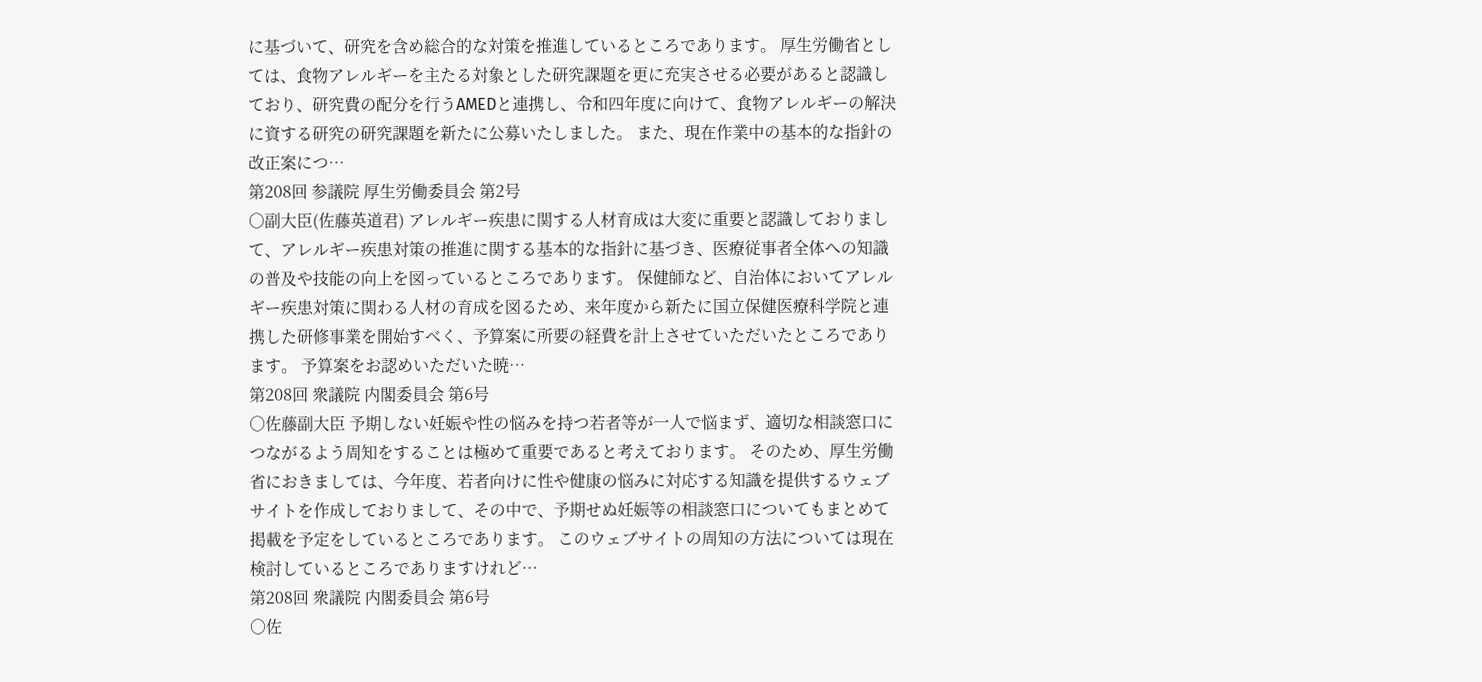に基づいて、研究を含め総合的な対策を推進しているところであります。 厚生労働省としては、食物アレルギーを主たる対象とした研究課題を更に充実させる必要があると認識しており、研究費の配分を行うAMEDと連携し、令和四年度に向けて、食物アレルギーの解決に資する研究の研究課題を新たに公募いたしました。 また、現在作業中の基本的な指針の改正案につ…
第208回 参議院 厚生労働委員会 第2号
○副大臣(佐藤英道君) アレルギー疾患に関する人材育成は大変に重要と認識しておりまして、アレルギー疾患対策の推進に関する基本的な指針に基づき、医療従事者全体への知識の普及や技能の向上を図っているところであります。 保健師など、自治体においてアレルギー疾患対策に関わる人材の育成を図るため、来年度から新たに国立保健医療科学院と連携した研修事業を開始すべく、予算案に所要の経費を計上させていただいたところであります。 予算案をお認めいただいた暁…
第208回 衆議院 内閣委員会 第6号
○佐藤副大臣 予期しない妊娠や性の悩みを持つ若者等が一人で悩まず、適切な相談窓口につながるよう周知をすることは極めて重要であると考えております。 そのため、厚生労働省におきましては、今年度、若者向けに性や健康の悩みに対応する知識を提供するウェブサイトを作成しておりまして、その中で、予期せぬ妊娠等の相談窓口についてもまとめて掲載を予定をしているところであります。 このウェブサイトの周知の方法については現在検討しているところでありますけれど…
第208回 衆議院 内閣委員会 第6号
○佐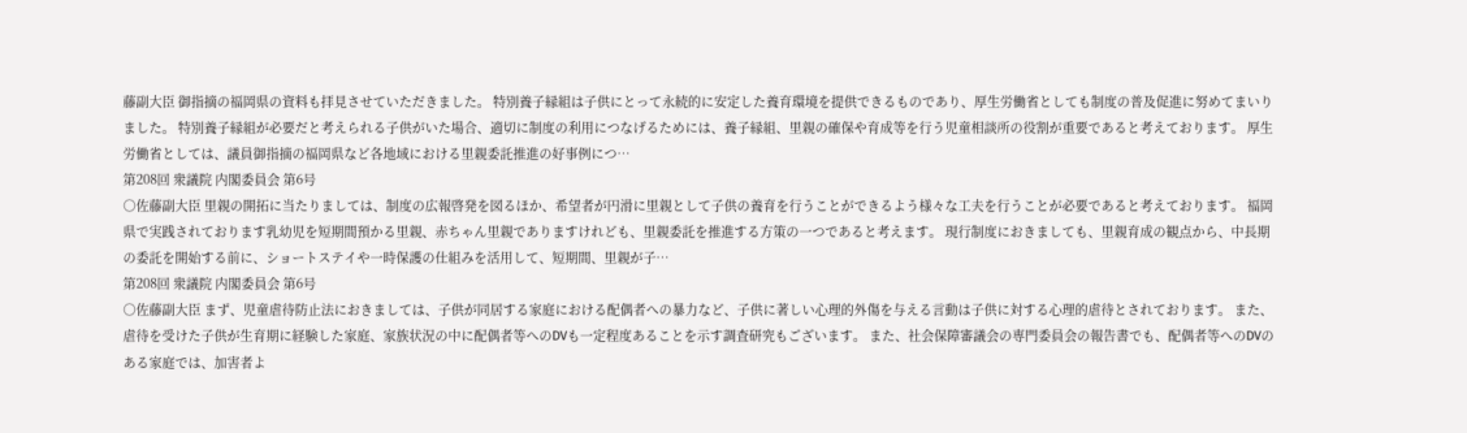藤副大臣 御指摘の福岡県の資料も拝見させていただきました。 特別養子縁組は子供にとって永続的に安定した養育環境を提供できるものであり、厚生労働省としても制度の普及促進に努めてまいりました。 特別養子縁組が必要だと考えられる子供がいた場合、適切に制度の利用につなげるためには、養子縁組、里親の確保や育成等を行う児童相談所の役割が重要であると考えております。 厚生労働省としては、議員御指摘の福岡県など各地域における里親委託推進の好事例につ…
第208回 衆議院 内閣委員会 第6号
○佐藤副大臣 里親の開拓に当たりましては、制度の広報啓発を図るほか、希望者が円滑に里親として子供の養育を行うことができるよう様々な工夫を行うことが必要であると考えております。 福岡県で実践されております乳幼児を短期間預かる里親、赤ちゃん里親でありますけれども、里親委託を推進する方策の一つであると考えます。 現行制度におきましても、里親育成の観点から、中長期の委託を開始する前に、ショートステイや一時保護の仕組みを活用して、短期間、里親が子…
第208回 衆議院 内閣委員会 第6号
○佐藤副大臣 まず、児童虐待防止法におきましては、子供が同居する家庭における配偶者への暴力など、子供に著しい心理的外傷を与える言動は子供に対する心理的虐待とされております。 また、虐待を受けた子供が生育期に経験した家庭、家族状況の中に配偶者等へのDVも一定程度あることを示す調査研究もございます。 また、社会保障審議会の専門委員会の報告書でも、配偶者等へのDVのある家庭では、加害者よ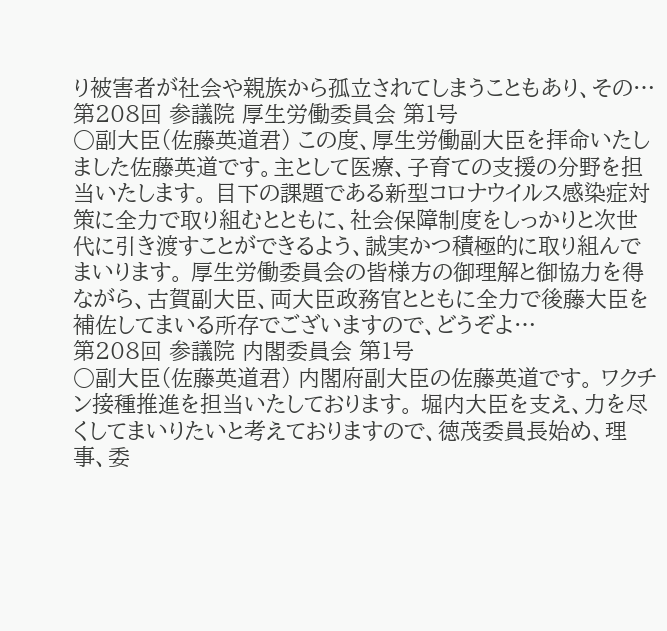り被害者が社会や親族から孤立されてしまうこともあり、その…
第208回 参議院 厚生労働委員会 第1号
○副大臣(佐藤英道君) この度、厚生労働副大臣を拝命いたしました佐藤英道です。主として医療、子育ての支援の分野を担当いたします。 目下の課題である新型コロナウイルス感染症対策に全力で取り組むとともに、社会保障制度をしっかりと次世代に引き渡すことができるよう、誠実かつ積極的に取り組んでまいります。 厚生労働委員会の皆様方の御理解と御協力を得ながら、古賀副大臣、両大臣政務官とともに全力で後藤大臣を補佐してまいる所存でございますので、どうぞよ…
第208回 参議院 内閣委員会 第1号
○副大臣(佐藤英道君) 内閣府副大臣の佐藤英道です。 ワクチン接種推進を担当いたしております。 堀内大臣を支え、力を尽くしてまいりたいと考えておりますので、徳茂委員長始め、理事、委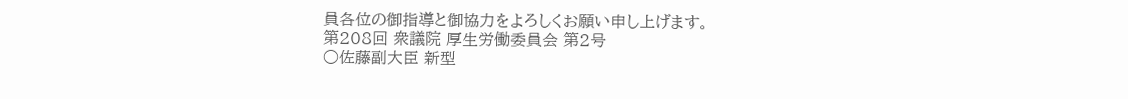員各位の御指導と御協力をよろしくお願い申し上げます。
第208回 衆議院 厚生労働委員会 第2号
○佐藤副大臣 新型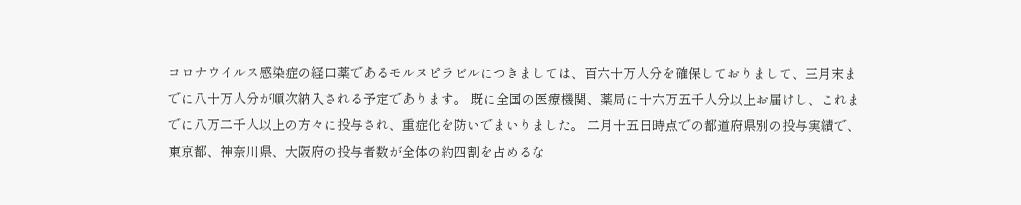コロナウイルス感染症の経口薬であるモルヌピラビルにつきましては、百六十万人分を確保しておりまして、三月末までに八十万人分が順次納入される予定であります。 既に全国の医療機関、薬局に十六万五千人分以上お届けし、これまでに八万二千人以上の方々に投与され、重症化を防いでまいりました。 二月十五日時点での都道府県別の投与実績で、東京都、神奈川県、大阪府の投与者数が全体の約四割を占めるな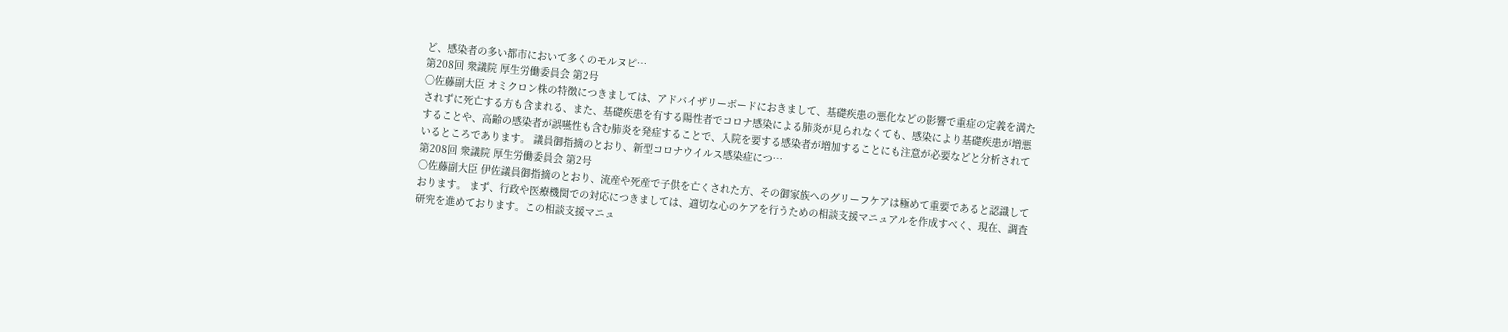ど、感染者の多い都市において多くのモルヌピ…
第208回 衆議院 厚生労働委員会 第2号
○佐藤副大臣 オミクロン株の特徴につきましては、アドバイザリーボードにおきまして、基礎疾患の悪化などの影響で重症の定義を満たされずに死亡する方も含まれる、また、基礎疾患を有する陽性者でコロナ感染による肺炎が見られなくても、感染により基礎疾患が増悪することや、高齢の感染者が誤嚥性も含む肺炎を発症することで、入院を要する感染者が増加することにも注意が必要などと分析されているところであります。 議員御指摘のとおり、新型コロナウイルス感染症につ…
第208回 衆議院 厚生労働委員会 第2号
○佐藤副大臣 伊佐議員御指摘のとおり、流産や死産で子供を亡くされた方、その御家族へのグリーフケアは極めて重要であると認識しております。 まず、行政や医療機関での対応につきましては、適切な心のケアを行うための相談支援マニュアルを作成すべく、現在、調査研究を進めております。この相談支援マニュ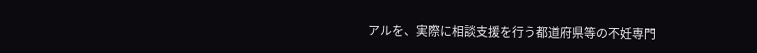アルを、実際に相談支援を行う都道府県等の不妊専門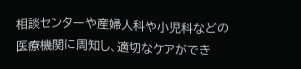相談センターや産婦人科や小児科などの医療機関に周知し、適切なケアができ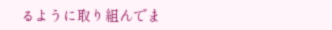るように取り組んでま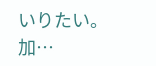いりたい。 加…